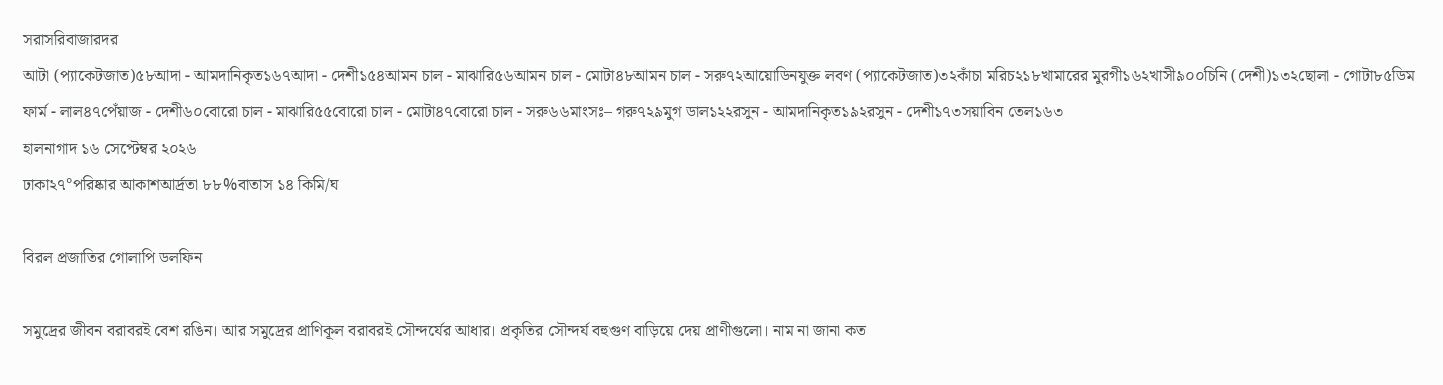সরাসরিবাজারদর
আটা (প্যাকেটজাত)৫৮আদা - আমদানিকৃত১৬৭আদা - দেশী১৫৪আমন চাল - মাঝারি৫৬আমন চাল - মোটা৪৮আমন চাল - সরু৭২আয়োডিনযুক্ত লবণ (প্যাকেটজাত)৩২কাঁচা মরিচ২১৮খামারের মুরগী১৬২খাসী৯০০চিনি (দেশী)১৩২ছোলা - গোটা৮৫ডিম ফার্ম - লাল৪৭পেঁয়াজ - দেশী৬০বোরো চাল - মাঝারি৫৫বোরো চাল - মোটা৪৭বোরো চাল - সরু৬৬মাংসঃ– গরু৭২৯মুগ ডাল১২২রসুন - আমদানিকৃত১৯২রসুন - দেশী১৭৩সয়াবিন তেল১৬৩
হালনাগাদ ১৬ সেপ্টেম্বর ২০২৬
ঢাকা২৭°পরিষ্কার আকাশআর্দ্রতা ৮৮%বাতাস ১৪ কিমি/ঘ

বিরল প্রজাতির গোলাপি ডলফিন

সমুদ্রের জীবন বরাবরই বেশ রঙিন। আর সমুদ্রের প্রাণিকূল বরাবরই সৌন্দর্যের আধার। প্রকৃতির সৌন্দর্য বহুগুণ বাড়িয়ে দেয় প্রাণীগুলো। নাম না জানা কত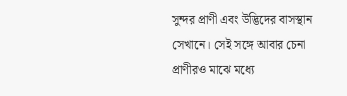সুন্দর প্রাণী এবং উদ্ভিদের বাসস্থান সেখানে। সেই সঙ্গে আবার চেনা প্রাণীরও মাঝে মধ্যে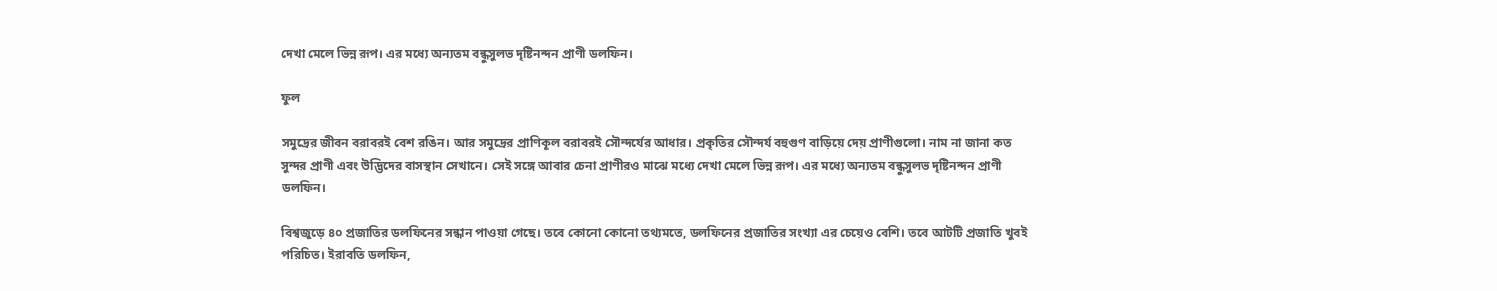দেখা মেলে ভিন্ন রূপ। এর মধ্যে অন্যতম বন্ধুসুলভ দৃষ্টিনন্দন প্রাণী ডলফিন।

ফুল

সমুদ্রের জীবন বরাবরই বেশ রঙিন। আর সমুদ্রের প্রাণিকূল বরাবরই সৌন্দর্যের আধার। প্রকৃতির সৌন্দর্য বহুগুণ বাড়িয়ে দেয় প্রাণীগুলো। নাম না জানা কত সুন্দর প্রাণী এবং উদ্ভিদের বাসস্থান সেখানে। সেই সঙ্গে আবার চেনা প্রাণীরও মাঝে মধ্যে দেখা মেলে ভিন্ন রূপ। এর মধ্যে অন্যতম বন্ধুসুলভ দৃষ্টিনন্দন প্রাণী ডলফিন।

বিশ্বজুড়ে ৪০ প্রজাতির ডলফিনের সন্ধান পাওয়া গেছে। তবে কোনো কোনো তথ্যমতে, ডলফিনের প্রজাতির সংখ্যা এর চেয়েও বেশি। তবে আটটি প্রজাতি খুবই পরিচিত। ইরাবতি ডলফিন,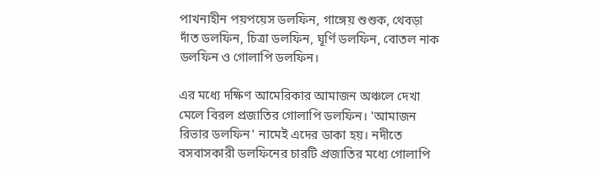পাখনাহীন পয়পয়েস ডলফিন, গাঙ্গেয় শুশুক, থেবড়া দাঁত ডলফিন, চিত্রা ডলফিন, ঘূর্ণি ডলফিন, বোতল নাক ডলফিন ও গোলাপি ডলফিন।

এর মধ্যে দক্ষিণ আমেরিকার আমাজন অঞ্চলে দেখা মেলে বিরল প্রজাতির গোলাপি ডলফিন। 'আমাজন রিভার ডলফিন' নামেই এদের ডাকা হয়। নদীতে বসবাসকারী ডলফিনের চারটি প্রজাতির মধ্যে গোলাপি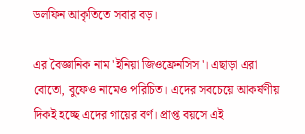ডলফিন আকৃতিতে সবার বড়।

এর বৈজ্ঞানিক নাম 'ইনিয়া জিওফ্রেনসিস'। এছাড়া এরা বোতো, বুফেও নামেও পরিচিত। এদের সবচেয়ে আকর্ষণীয় দিকই হচ্ছে এদের গায়ের বর্ণ। প্রাপ্ত বয়সে এই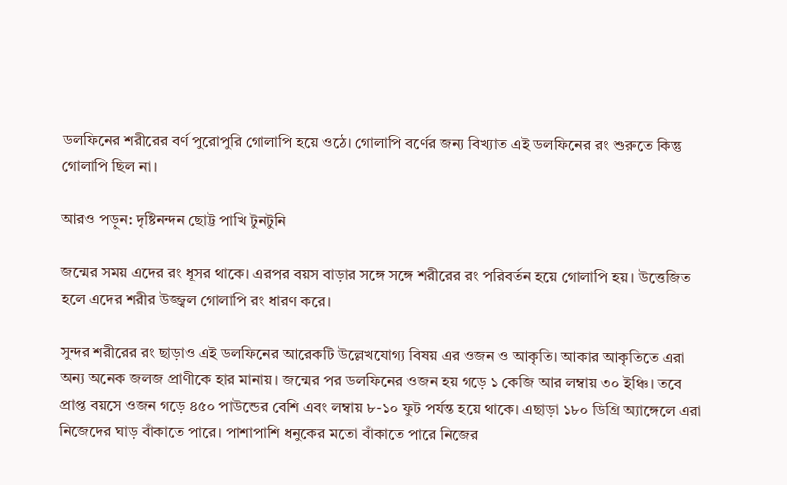ডলফিনের শরীরের বর্ণ পুরোপুরি গোলাপি হয়ে ওঠে। গোলাপি বর্ণের জন্য বিখ্যাত এই ডলফিনের রং শুরুতে কিন্তু গোলাপি ছিল না।

আরও পড়ুন: দৃষ্টিনন্দন ছোট্ট পাখি টুনটুনি

জন্মের সময় এদের রং ধূসর থাকে। এরপর বয়স বাড়ার সঙ্গে সঙ্গে শরীরের রং পরিবর্তন হয়ে গোলাপি হয়। উত্তেজিত হলে এদের শরীর উজ্জ্বল গোলাপি রং ধারণ করে।

সুন্দর শরীরের রং ছাড়াও এই ডলফিনের আরেকটি উল্লেখযোগ্য বিষয় এর ওজন ও আকৃতি। আকার আকৃতিতে এরা অন্য অনেক জলজ প্রাণীকে হার মানায়। জন্মের পর ডলফিনের ওজন হয় গড়ে ১ কেজি আর লম্বায় ৩০ ইঞ্চি। তবে প্রাপ্ত বয়সে ওজন গড়ে ৪৫০ পাউন্ডের বেশি এবং লম্বায় ৮-১০ ফুট পর্যন্ত হয়ে থাকে। এছাড়া ১৮০ ডিগ্রি অ্যাঙ্গেলে এরা নিজেদের ঘাড় বাঁকাতে পারে। পাশাপাশি ধনুকের মতো বাঁকাতে পারে নিজের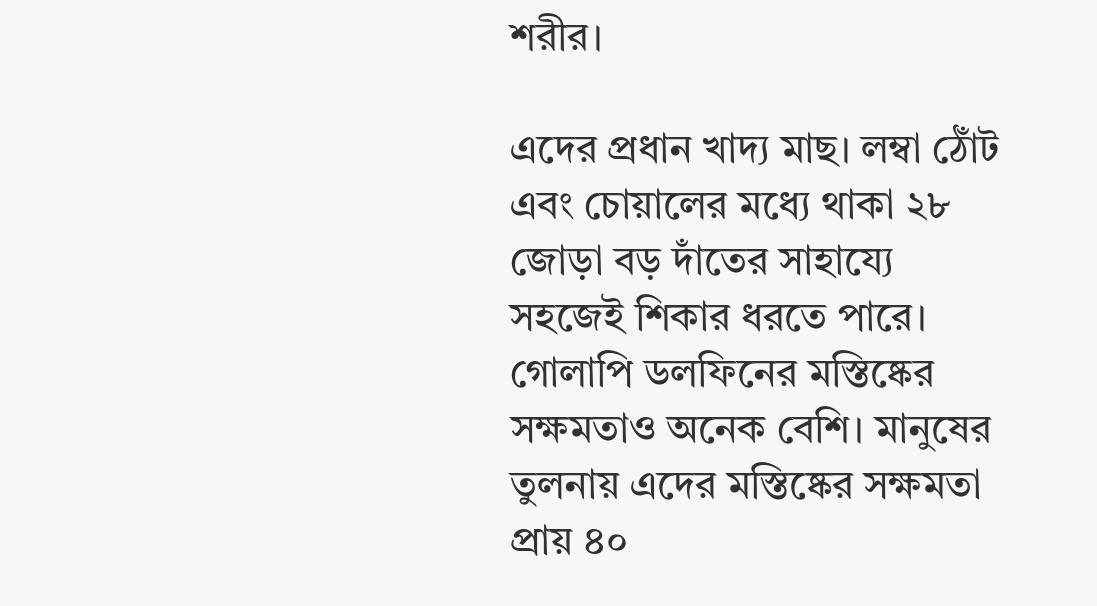শরীর।

এদের প্রধান খাদ্য মাছ। লম্বা ঠোঁট এবং চোয়ালের মধ্যে থাকা ২৮ জোড়া বড় দাঁতের সাহায্যে সহজেই শিকার ধরতে পারে। গোলাপি ডলফিনের মস্তিষ্কের সক্ষমতাও অনেক বেশি। মানুষের তুলনায় এদের মস্তিষ্কের সক্ষমতা প্রায় ৪০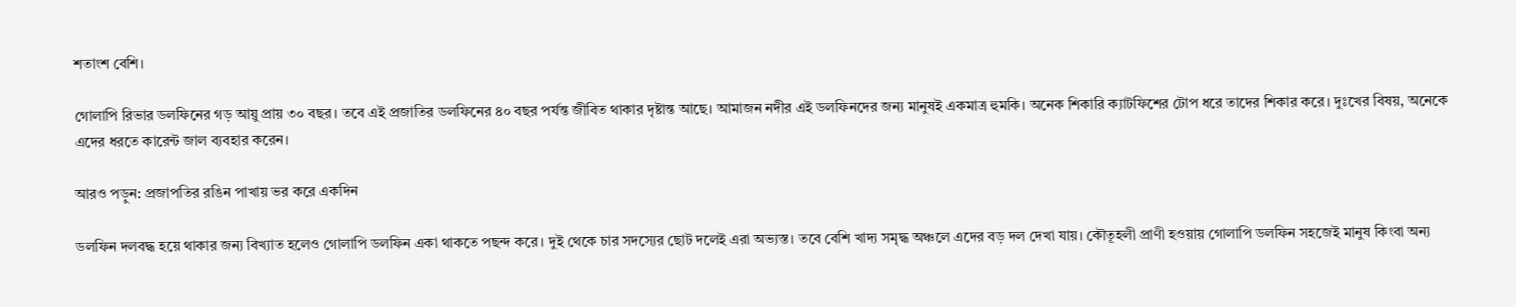শতাংশ বেশি।

গোলাপি রিভার ডলফিনের গড় আয়ু প্রায় ৩০ বছর। তবে এই প্রজাতির ডলফিনের ৪০ বছর পর্যন্ত জীবিত থাকার দৃষ্টান্ত আছে। আমাজন নদীর এই ডলফিনদের জন্য মানুষই একমাত্র হুমকি। অনেক শিকারি ক্যাটফিশের টোপ ধরে তাদের শিকার করে। দুঃখের বিষয়, অনেকে এদের ধরতে কারেন্ট জাল ব্যবহার করেন।

আরও পড়ুন: প্রজাপতির রঙিন পাখায় ভর করে একদিন

ডলফিন দলবদ্ধ হয়ে থাকার জন্য বিখ্যাত হলেও গোলাপি ডলফিন একা থাকতে পছন্দ করে। দুই থেকে চার সদস্যের ছোট দলেই এরা অভ্যস্ত। তবে বেশি খাদ্য সমৃদ্ধ অঞ্চলে এদের বড় দল দেখা যায়। কৌতূহলী প্রাণী হওয়ায় গোলাপি ডলফিন সহজেই মানুষ কিংবা অন্য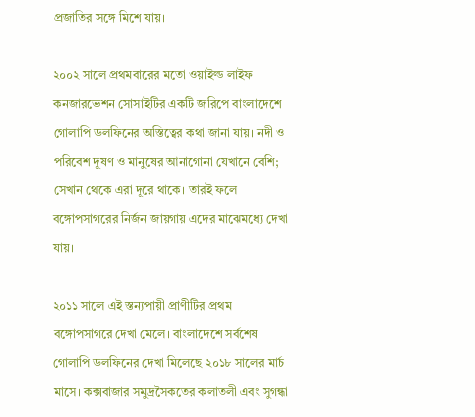প্রজাতির সঙ্গে মিশে যায়।

২০০২ সালে প্রথমবারের মতো ওয়াইল্ড লাইফ কনজারভেশন সোসাইটির একটি জরিপে বাংলাদেশে গোলাপি ডলফিনের অস্তিত্বের কথা জানা যায়। নদী ও পরিবেশ দূষণ ও মানুষের আনাগোনা যেখানে বেশি; সেখান থেকে এরা দূরে থাকে। তারই ফলে বঙ্গোপসাগরের নির্জন জায়গায় এদের মাঝেমধ্যে দেখা যায়।

২০১১ সালে এই স্তন্যপায়ী প্রাণীটির প্রথম বঙ্গোপসাগরে দেখা মেলে। বাংলাদেশে সর্বশেষ গোলাপি ডলফিনের দেখা মিলেছে ২০১৮ সালের মার্চ মাসে। কক্সবাজার সমুদ্রসৈকতের কলাতলী এবং সুগন্ধা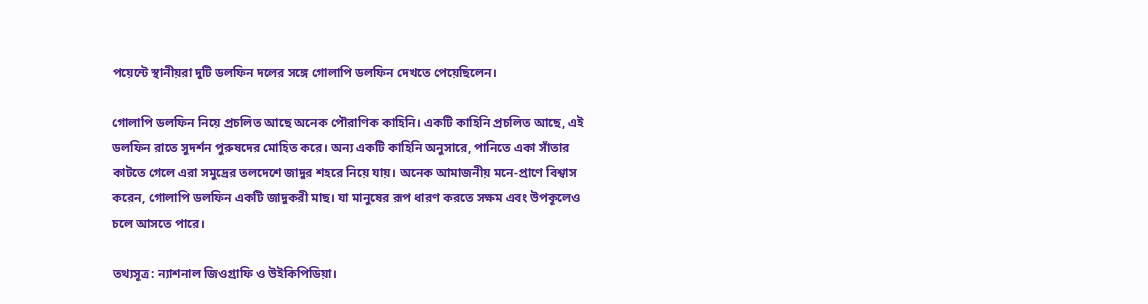পয়েন্টে স্থানীয়রা দুটি ডলফিন দলের সঙ্গে গোলাপি ডলফিন দেখতে পেয়েছিলেন।

গোলাপি ডলফিন নিয়ে প্রচলিত আছে অনেক পৌরাণিক কাহিনি। একটি কাহিনি প্রচলিত আছে, এই ডলফিন রাতে সুদর্শন পুরুষদের মোহিত করে। অন্য একটি কাহিনি অনুসারে, পানিতে একা সাঁতার কাটতে গেলে এরা সমুদ্রের তলদেশে জাদুর শহরে নিয়ে যায়। অনেক আমাজনীয় মনে-প্রাণে বিশ্বাস করেন, গোলাপি ডলফিন একটি জাদুকরী মাছ। যা মানুষের রূপ ধারণ করতে সক্ষম এবং উপকূলেও চলে আসতে পারে।

তথ্যসূত্র: ন্যাশনাল জিওগ্রাফি ও উইকিপিডিয়া।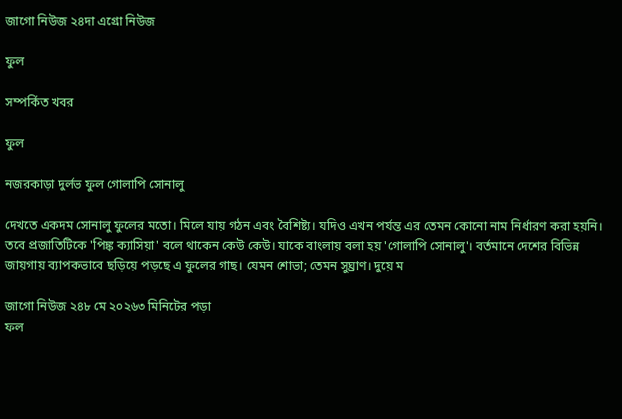জাগো নিউজ ২৪দা এগ্রো নিউজ

ফুল

সম্পর্কিত খবর

ফুল

নজরকাড়া দুর্লভ ফুল গোলাপি সোনালু

দেখতে একদম সোনালু ফুলের মতো। মিলে যায় গঠন এবং বৈশিষ্ট্য। যদিও এখন পর্যন্ত এর তেমন কোনো নাম নির্ধারণ করা হয়নি। তবে প্রজাতিটিকে ‌'পিঙ্ক ক্যাসিয়া' বলে থাকেন কেউ কেউ। যাকে বাংলায় বলা হয় 'গোলাপি সোনালু'। বর্তমানে দেশের বিভিন্ন জায়গায় ব্যাপকভাবে ছড়িয়ে পড়ছে এ ফুলের গাছ। যেমন শোভা; তেমন সুঘ্রাণ। দুয়ে ম

জাগো নিউজ ২৪৮ মে ২০২৬৩ মিনিটের পড়া
ফল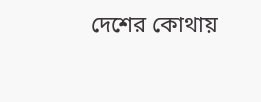দেশের কোথায়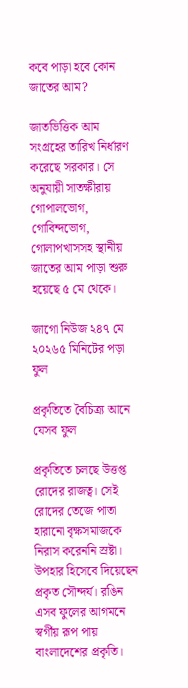কবে পাড়া হবে কোন জাতের আম?

জাতভিত্তিক আম সংগ্রহের তারিখ নির্ধারণ করেছে সরকার। সে অনুযায়ী সাতক্ষীরায় গোপালভোগ, গোবিন্দভোগ, গোলাপখাসসহ স্থানীয় জাতের আম পাড়া শুরু হয়েছে ৫ মে থেকে।

জাগো নিউজ ২৪৭ মে ২০২৬৫ মিনিটের পড়া
ফুল

প্রকৃতিতে বৈচিত্র্য আনে যেসব ফুল

প্রকৃতিতে চলছে উত্তপ্ত রোদের রাজত্ব। সেই রোদের তেজে পাতা হারানো বৃক্ষসমাজকে নিরাস করেননি স্রষ্টা। উপহার হিসেবে দিয়েছেন প্রকৃত সৌন্দর্য। রঙিন এসব ফুলের আগমনে স্বর্গীয় রূপ পায় বাংলাদেশের প্রকৃতি।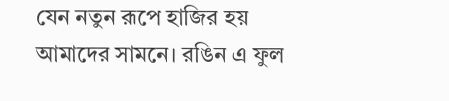যেন নতুন রূপে হাজির হয় আমাদের সামনে। রঙিন এ ফুল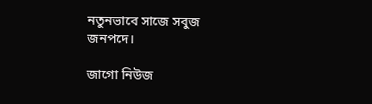নতুনভাবে সাজে সবুজ জনপদে।

জাগো নিউজ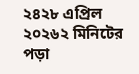২৪২৮ এপ্রিল ২০২৬২ মিনিটের পড়া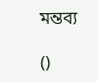মন্তব্য

()